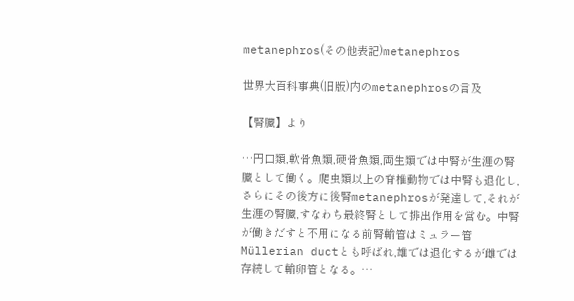metanephros(その他表記)metanephros

世界大百科事典(旧版)内のmetanephrosの言及

【腎臓】より

…円口類,軟骨魚類,硬骨魚類,両生類では中腎が生涯の腎臓として働く。爬虫類以上の脊椎動物では中腎も退化し,さらにその後方に後腎metanephrosが発達して,それが生涯の腎臓,すなわち最終腎として排出作用を営む。中腎が働きだすと不用になる前腎輸管はミュラー管Müllerian ductとも呼ばれ,雄では退化するが雌では存続して輸卵管となる。…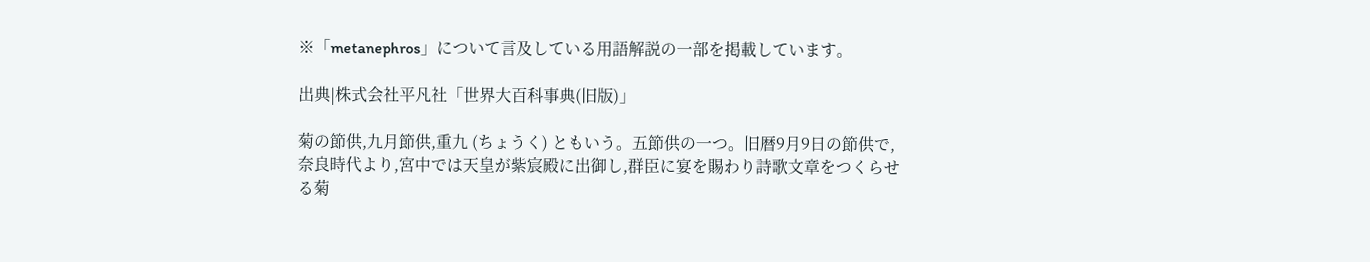※「metanephros」について言及している用語解説の一部を掲載しています。

出典|株式会社平凡社「世界大百科事典(旧版)」

菊の節供,九月節供,重九 (ちょうく) ともいう。五節供の一つ。旧暦9月9日の節供で,奈良時代より,宮中では天皇が紫宸殿に出御し,群臣に宴を賜わり詩歌文章をつくらせる菊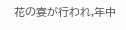花の宴が行われ,年中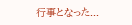行事となった...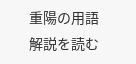重陽の用語解説を読む